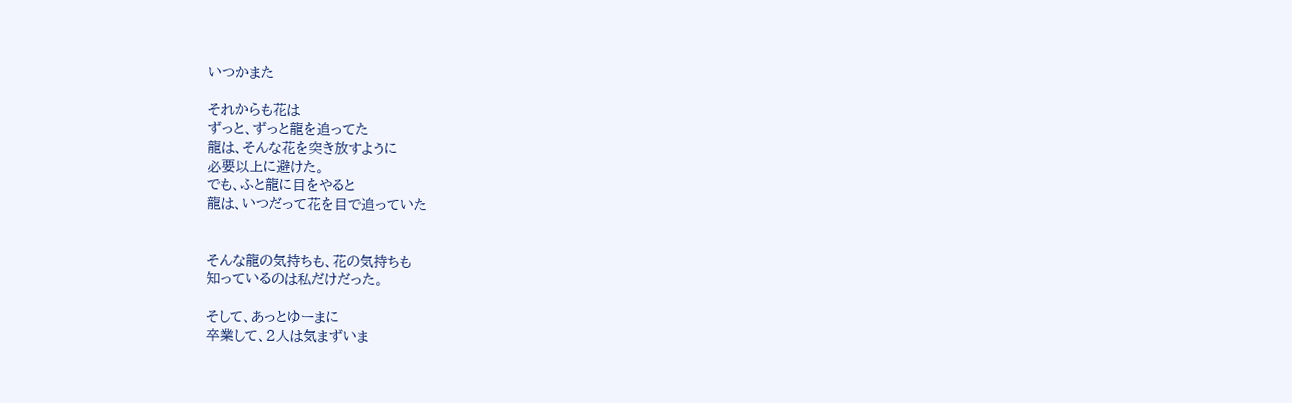いつかまた

それからも花は
ずっと、ずっと龍を追ってた
龍は、そんな花を突き放すように
必要以上に避けた。
でも、ふと龍に目をやると
龍は、いつだって花を目で追っていた


そんな龍の気持ちも、花の気持ちも
知っているのは私だけだった。

そして、あっとゆーまに
卒業して、2人は気まずいま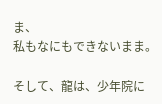ま、
私もなにもできないまま。

そして、龍は、少年院に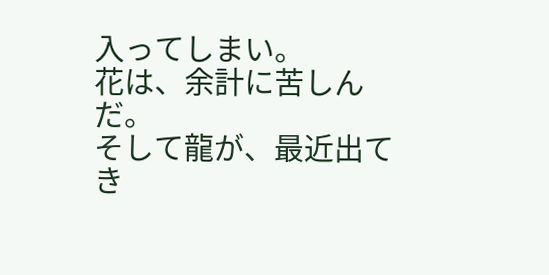入ってしまい。
花は、余計に苦しんだ。
そして龍が、最近出てき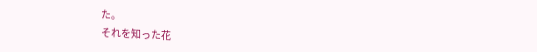た。
それを知った花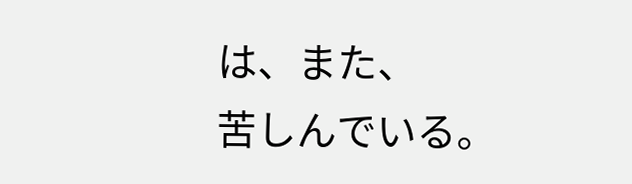は、また、
苦しんでいる。